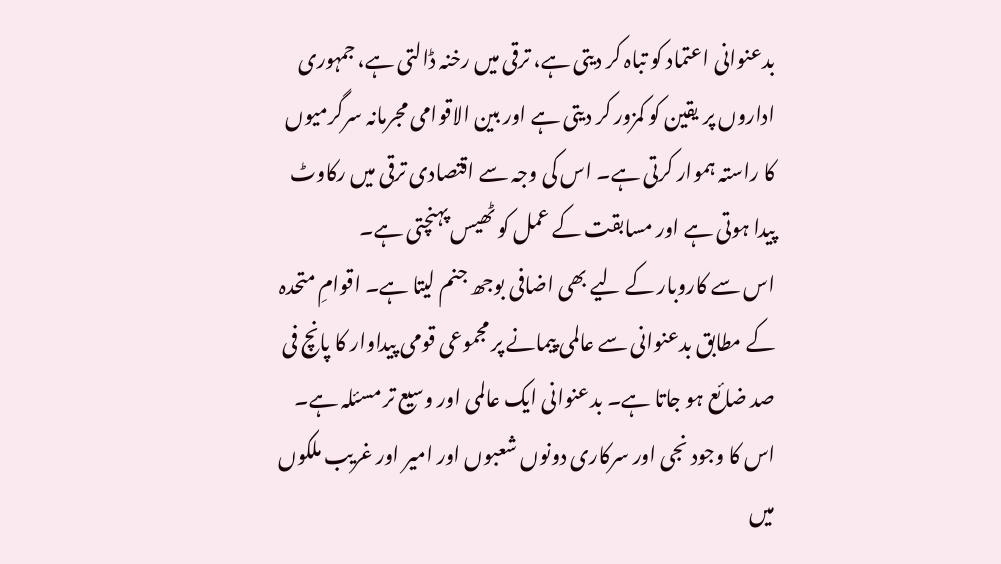بدعنوانی اعتماد کو تباہ کر دیتی ہے، ترقی میں رخنہ ڈالتی ہے، جمہوری اداروں پر یقین کو کمزور کر دیتی ہے اور بین الاقوامی مجرمانہ سرگرمیوں کا راستہ ہموار کرتی ہے۔ اس کی وجہ سے اقتصادی ترقی میں رکاوٹ پیدا ہوتی ہے اور مسابقت کے عمل کو ٹھیس پہنچتی ہے۔
اس سے کاروبار کے لیے بھی اضافی بوجھ جنم لیتا ہے۔ اقوامِ متحدہ کے مطابق بدعنوانی سے عالمی پیمانے پر مجموعی قومی پیداوار کا پانچ فی صد ضائع ہو جاتا ہے۔ بدعنوانی ایک عالمی اور وسیع تر مسئلہ ہے۔ اس کا وجود نجی اور سرکاری دونوں شعبوں اور امیر اور غریب ملکوں میں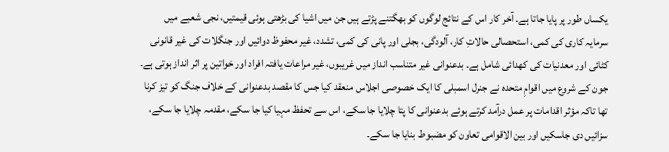یکساں طور پر پایا جاتا ہے۔ آخر کار اس کے نتائج لوگوں کو بھگتنے پڑتے ہیں جن میں اشیا کی بڑھتی ہوئی قیمتیں، نجی شعبے میں سرمایہ کاری کی کمی، استحصالی حالاتِ کار، آلودگی، بجلی اور پانی کی کمی، تشدد، غیر محفوظ دوائیں اور جنگلات کی غیر قانونی کٹائی اور معدنیات کی کھدائی شامل ہے۔ بدعنوانی غیر متناسب انداز میں غریبوں، غیر مراعات یافتہ افراد اور خواتین پر اثر انداز ہوتی ہے۔
جون کے شروع میں اقوامِ متحدہ نے جنرل اسمبلی کا ایک خصوصی اجلاس منعقد کیا جس کا مقصد بدعنوانی کے خلاف جنگ کو تیز کرنا تھا تاکہ مؤثر اقدامات پر عمل درآمد کرتے ہوئے بدعنوانی کا پتا چلایا جا سکے، اس سے تحفظ مہیا کیا جا سکے، مقدمہ چلایا جا سکے، سزائیں دی جاسکیں اور بین الاقوامی تعاون کو مضبوط بنایا جا سکے۔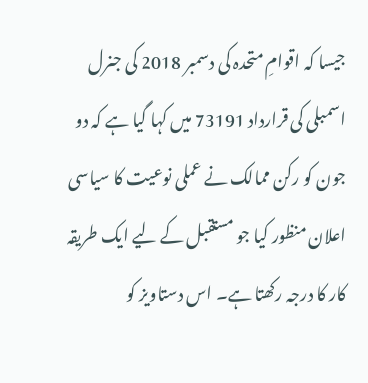جیسا کہ اقوامِ متحدہ کی دسمبر 2018 کی جنرل اسمبلی کی قرارداد 73191 میں کہا گیا ہے کہ دو جون کو رکن ممالک نے عملی نوعیت کا سیاسی اعلان منظور کیا جو مستقبل کے لیے ایک طریقہ کار کا درجہ رکھتا ہے۔ اس دستاویز کو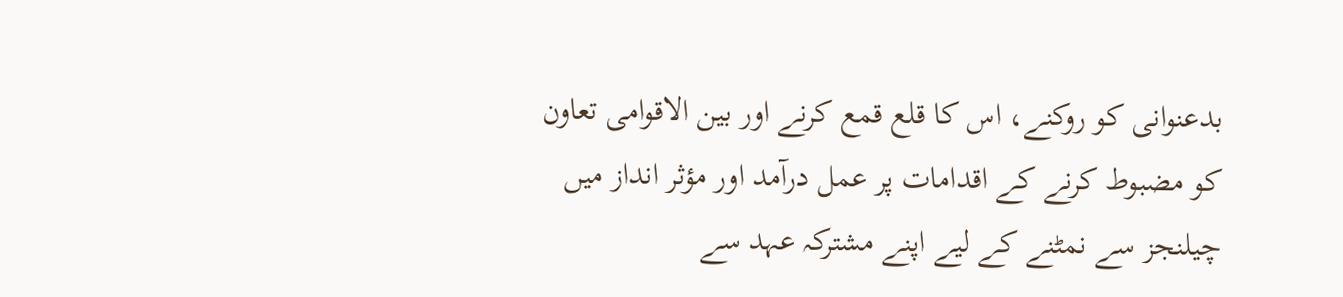بدعنوانی کو روکنے، اس کا قلع قمع کرنے اور بین الاقوامی تعاون کو مضبوط کرنے کے اقدامات پر عمل درآمد اور مؤثر انداز میں چیلنجز سے نمٹنے کے لیے اپنے مشترکہ عہد سے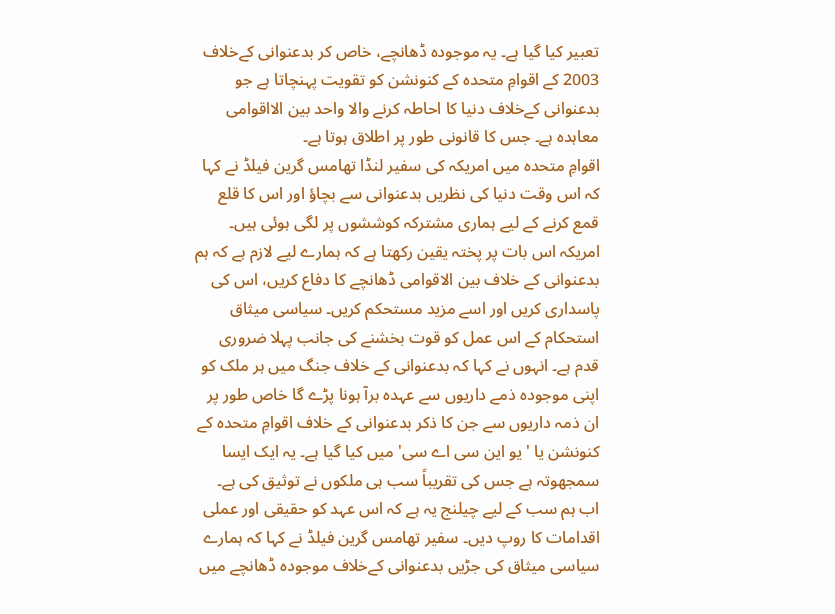تعبیر کیا گیا ہے۔ یہ موجودہ ڈھانچے، خاص کر بدعنوانی کےخلاف 2003 کے اقوامِ متحدہ کے کنونشن کو تقویت پہنچاتا ہے جو بدعنوانی کےخلاف دنیا کا احاطہ کرنے والا واحد بین الااقوامی معاہدہ ہے۔ جس کا قانونی طور پر اطلاق ہوتا ہے۔
اقوامِ متحدہ میں امریکہ کی سفیر لنڈا تھامس گرین فیلڈ نے کہا کہ اس وقت دنیا کی نظریں بدعنوانی سے بچاؤ اور اس کا قلع قمع کرنے کے لیے ہماری مشترکہ کوششوں پر لگی ہوئی ہیں۔
امریکہ اس بات پر پختہ یقین رکھتا ہے کہ ہمارے لیے لازم ہے کہ ہم بدعنوانی کے خلاف بین الاقوامی ڈھانچے کا دفاع کریں، اس کی پاسداری کریں اور اسے مزید مستحکم کریں۔ سیاسی میثاق استحکام کے اس عمل کو قوت بخشنے کی جانب پہلا ضروری قدم ہے۔ انہوں نے کہا کہ بدعنوانی کے خلاف جنگ میں ہر ملک کو اپنی موجودہ ذمے داریوں سے عہدہ برآ ہونا پڑے گا خاص طور پر ان ذمہ داریوں سے جن کا ذکر بدعنوانی کے خلاف اقوامِ متحدہ کے کنونشن یا 'یو این سی اے سی' میں کیا گیا ہے۔ یہ ایک ایسا سمجھوتہ ہے جس کی تقریباً سب ہی ملکوں نے توثیق کی ہے۔
اب ہم سب کے لیے چیلنج یہ ہے کہ اس عہد کو حقیقی اور عملی اقدامات کا روپ دیں۔ سفیر تھامس گرین فیلڈ نے کہا کہ ہمارے سیاسی میثاق کی جڑیں بدعنوانی کےخلاف موجودہ ڈھانچے میں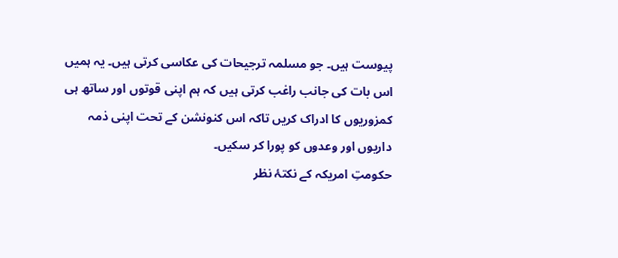پیوست ہیں۔ جو مسلمہ ترجیحات کی عکاسی کرتی ہیں۔ یہ ہمیں اس بات کی جانب راغب کرتی ہیں کہ ہم اپنی قوتوں اور ساتھ ہی کمزوریوں کا ادراک کریں تاکہ اس کنونشن کے تحت اپنی ذمہ داریوں اور وعدوں کو پورا کر سکیں۔
حکومتِ امریکہ کے نکتۂ نظر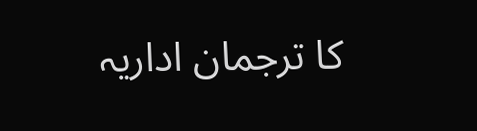کا ترجمان اداریہ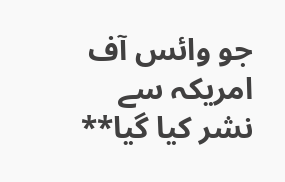جو وائس آف امریکہ سے نشر کیا گیا**